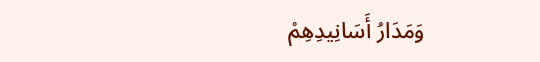وَمَدَارُ أَسَانِيدِهِمْ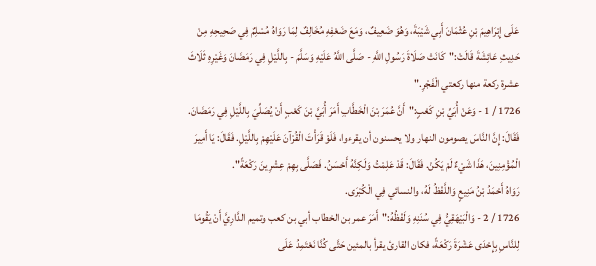عَلَى إِبْرَاهِيمَ بْنِ عُثْمَانَ أَبِي شَيْبَةَ، وَهُوَ ضَعِيفٌ، وَمَعَ ضَعْفِهِ مُخَالِفٌ لِمَا رَوَاهُ مُسْلِمٌ فِي صَحِيحِهِ مِنْ حَدِيثِ عَائِشَةَ قَالَتْ:"كَانَتْ صَلَاةَ رَسُولِ اللَّهِ - صَلَّى اللَّهُ عَلَيْهِ وَسَلَّمَ - بِاللَّيْلِ فِي رَمَضَانَ وَغَيْرِهِ ثَلَاثَ عشرة ركعة منها ركعتي الْفَجْرِ."
1726 / 1 - وَعَنْ أُبَيِّ بْنِ كَعْبٍ:"أَنَّ عُمَرَ بْنَ الْخَطَّابِ أَمَرَ أُبَيَّ بْنَ كَعْبٍ أَنْ يُصَلِّيَ بِاللَّيْلِ فِي رَمَضَانَ. فَقَالَ: إِنَّ النَّاسَ يصومون النهار ولا يحسنون أن يقرءوا، فَلَوْ قَرَأْتَ الْقُرْآنَ عَلَيْهِمْ بِاللَّيْلِ. فَقَالَ: يَا أَمِيرَ الْمُؤْمِنِينَ، هَذَا شَيْءٌ لَمْ يَكُنْ. فَقَالَ: قَدْ عَلِمْتُ وَلَكِنَّهُ أَحْسَنُ. فَصَلَّى بِهِمْ عِشْرِينَ رَكْعَةً".
رَوَاهُ أَحْمَدُ بْنُ مَنِيعٍ وَاللَّفْظُ لَهُ، والنسائي فِي الْكُبْرَى.
1726 / 2 - وَالْبَيْهَقِيُّ فِي سُنَنِهِ وَلَفْظُهُ:"أَمَرَ عمر بن الخطاب أبي بن كعب وتميم الدَّارِيَّ أَنْ يَقُومَا لِلنَّاسِ بِإِحْدَى عَشْرَةَ رَكْعَةً، فكان القارئ يقرأ بالمئين حَتَّى كُنَّا نَعْتَمِدُ عَلَى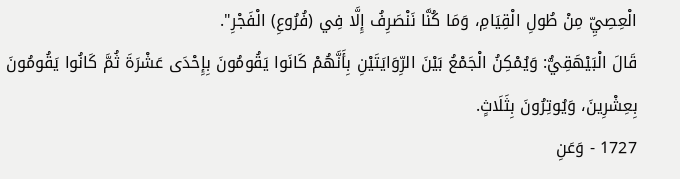الْعِصِيِّ مِنْ طُولِ الْقِيَامِ، وَمَا كُنَّا نَنْصَرِفُ إِلَّا فِي (فُرُوعِ) الْفَجْرِ".
قَالَ الْبَيْهَقِيُّ: وَيُمْكِنُ الْجَمْعُ بَيْنَ الرِّوَايَتَيْنِ بِأَنَّهُمْ كَانَوا يَقُومُونَ بِإِحْدَى عَشْرَةَ ثُمَّ كَانُوا يَقُومُونَ بِعِشْرِينَ، وَيُوتِرُونَ بِثَلَاثٍ.
1727 - وَعَنِ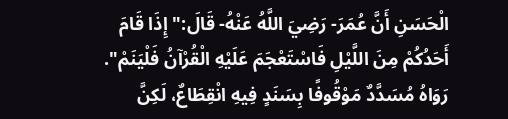الْحَسَنِ أَنَّ عُمَرَ- رَضِيَ اللَّهُ عَنْهُ- قَالَ:"إِذَا قَامَ أَحَدُكُمْ مِنَ اللَّيْلِ فَاسْتَعْجَمَ عَلَيْهِ الْقُرْآنُ فَلْيَنَمْ".
رَوَاهُ مُسَدَّدٌ مَوْقُوفًا بِسَنَدٍ فِيهِ انْقِطَاعٌ، لَكِنَّ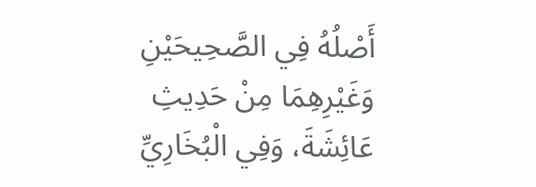أَصْلُهُ فِي الصَّحِيحَيْنِ وَغَيْرِهِمَا مِنْ حَدِيثِ عَائِشَةَ، وَفِي الْبُخَارِيِّ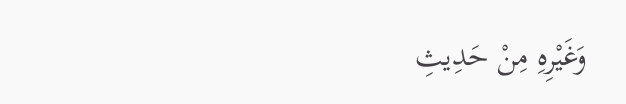وَغَيْرِهِ مِنْ حَدِيثِ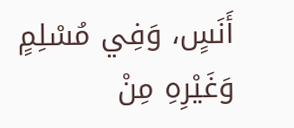أَنَسٍ، وَفِي مُسْلِمٍ وَغَيْرِهِ مِنْ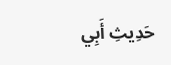حَدِيثِ أَبِي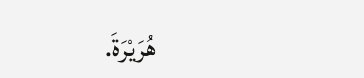هُرَيْرَةَ.